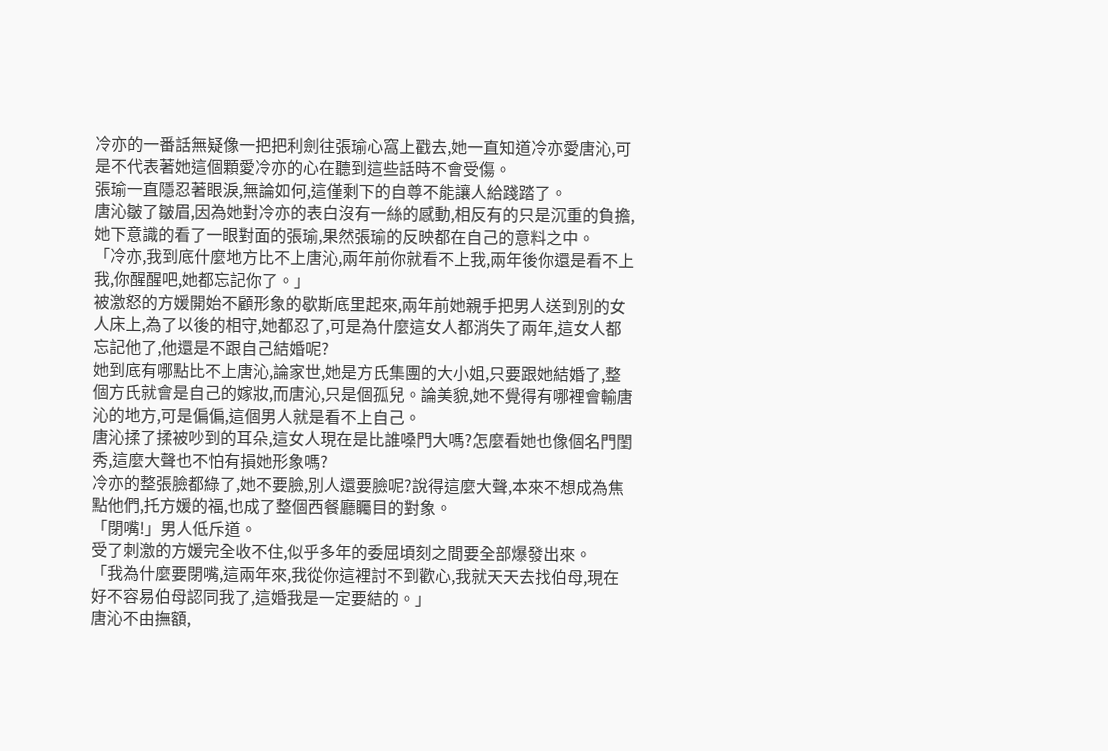冷亦的一番話無疑像一把把利劍往張瑜心窩上戳去,她一直知道冷亦愛唐沁,可是不代表著她這個顆愛冷亦的心在聽到這些話時不會受傷。
張瑜一直隱忍著眼淚,無論如何,這僅剩下的自尊不能讓人給踐踏了。
唐沁皺了皺眉,因為她對冷亦的表白沒有一絲的感動,相反有的只是沉重的負擔,她下意識的看了一眼對面的張瑜,果然張瑜的反映都在自己的意料之中。
「冷亦,我到底什麼地方比不上唐沁,兩年前你就看不上我,兩年後你還是看不上我,你醒醒吧,她都忘記你了。」
被激怒的方媛開始不顧形象的歇斯底里起來,兩年前她親手把男人送到別的女人床上,為了以後的相守,她都忍了,可是為什麼這女人都消失了兩年,這女人都忘記他了,他還是不跟自己結婚呢?
她到底有哪點比不上唐沁,論家世,她是方氏集團的大小姐,只要跟她結婚了,整個方氏就會是自己的嫁妝,而唐沁,只是個孤兒。論美貌,她不覺得有哪裡會輸唐沁的地方,可是偏偏,這個男人就是看不上自己。
唐沁揉了揉被吵到的耳朵,這女人現在是比誰嗓門大嗎?怎麼看她也像個名門閨秀,這麼大聲也不怕有損她形象嗎?
冷亦的整張臉都綠了,她不要臉,別人還要臉呢?說得這麼大聲,本來不想成為焦點他們,托方媛的福,也成了整個西餐廳矚目的對象。
「閉嘴!」男人低斥道。
受了刺激的方媛完全收不住,似乎多年的委屈頃刻之間要全部爆發出來。
「我為什麼要閉嘴,這兩年來,我從你這裡討不到歡心,我就天天去找伯母,現在好不容易伯母認同我了,這婚我是一定要結的。」
唐沁不由撫額,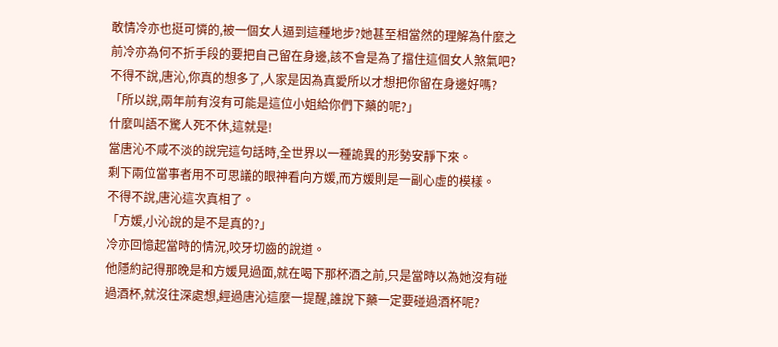敢情冷亦也挺可憐的,被一個女人逼到這種地步?她甚至相當然的理解為什麼之前冷亦為何不折手段的要把自己留在身邊,該不會是為了擋住這個女人煞氣吧?
不得不說,唐沁,你真的想多了,人家是因為真愛所以才想把你留在身邊好嗎?
「所以說,兩年前有沒有可能是這位小姐給你們下藥的呢?」
什麼叫語不驚人死不休,這就是!
當唐沁不咸不淡的說完這句話時,全世界以一種詭異的形勢安靜下來。
剩下兩位當事者用不可思議的眼神看向方媛,而方媛則是一副心虛的模樣。
不得不說,唐沁這次真相了。
「方媛,小沁說的是不是真的?」
冷亦回憶起當時的情況,咬牙切齒的說道。
他隱約記得那晚是和方媛見過面,就在喝下那杯酒之前,只是當時以為她沒有碰過酒杯,就沒往深處想,經過唐沁這麼一提醒,誰說下藥一定要碰過酒杯呢?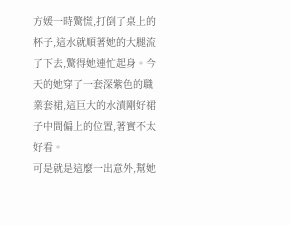方媛一時驚慌,打倒了桌上的杯子,這水就順著她的大腿流了下去,驚得她連忙起身。今天的她穿了一套深紫色的職業套裙,這巨大的水漬剛好裙子中間偏上的位置,著實不太好看。
可是就是這麼一出意外,幫她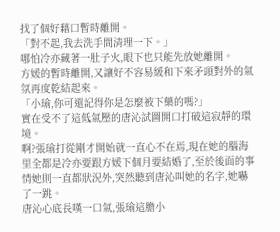找了個好藉口暫時離開。
「對不起,我去洗手間清理一下。」
哪怕冷亦藏著一肚子火,眼下也只能先放她離開。
方媛的暫時離開,又讓好不容易緩和下來矛頭對外的氣氛再度乾結起來。
「小瑜,你可還記得你是怎麼被下藥的嗎?」
實在受不了這低氣壓的唐沁試圖開口打破這寂靜的環境。
啊?張瑜打從剛才開始就一直心不在焉,現在她的腦海里全都是冷亦要跟方媛下個月要結婚了,至於後面的事情她則一直都狀況外,突然聽到唐沁叫她的名字,她嚇了一跳。
唐沁心底長嘆一口氣,張瑜這膽小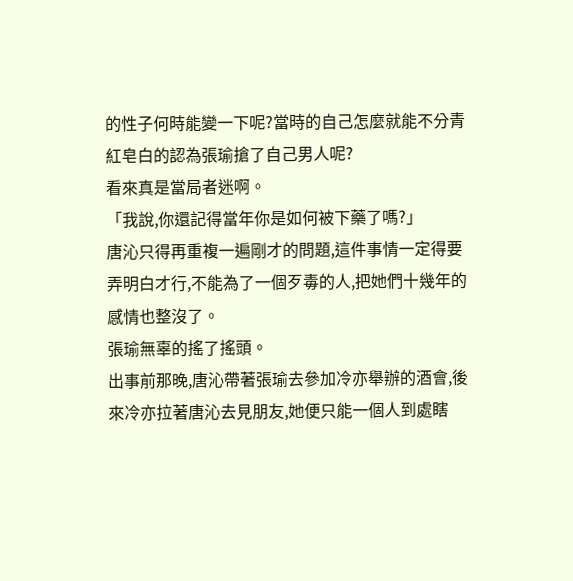的性子何時能變一下呢?當時的自己怎麼就能不分青紅皂白的認為張瑜搶了自己男人呢?
看來真是當局者迷啊。
「我說,你還記得當年你是如何被下藥了嗎?」
唐沁只得再重複一遍剛才的問題,這件事情一定得要弄明白才行,不能為了一個歹毒的人,把她們十幾年的感情也整沒了。
張瑜無辜的搖了搖頭。
出事前那晚,唐沁帶著張瑜去參加冷亦舉辦的酒會,後來冷亦拉著唐沁去見朋友,她便只能一個人到處瞎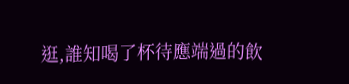逛,誰知喝了杯待應端過的飲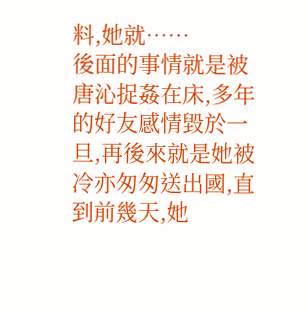料,她就……
後面的事情就是被唐沁捉姦在床,多年的好友感情毀於一旦,再後來就是她被冷亦匆匆送出國,直到前幾天,她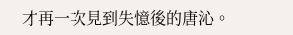才再一次見到失憶後的唐沁。